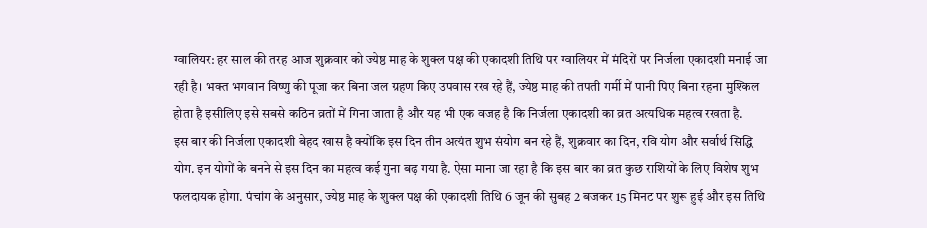ग्वालियर: हर साल की तरह आज शुक्रवार को ज्येष्ठ माह के शुक्ल पक्ष की एकादशी तिथि पर ग्वालियर में मंदिरों पर निर्जला एकादशी मनाई जा रही है। भक्त भगवान विष्णु की पूजा कर बिना जल ग्रहण किए उपवास रख रहे हैं, ज्येष्ठ माह की तपती गर्मी में पानी पिए बिना रहना मुश्किल होता है इसीलिए इसे सबसे कठिन व्रतों में गिना जाता है और यह भी एक वजह है कि निर्जला एकादशी का व्रत अत्यधिक महत्व रखता है.
इस बार की निर्जला एकादशी बेहद खास है क्योंकि इस दिन तीन अत्यंत शुभ संयोग बन रहे हैं, शुक्रवार का दिन, रवि योग और सर्वार्थ सिद्धि योग. इन योगों के बनने से इस दिन का महत्व कई गुना बढ़ गया है. ऐसा माना जा रहा है कि इस बार का व्रत कुछ राशियों के लिए विशेष शुभ फलदायक होगा. पंचांग के अनुसार, ज्येष्ठ माह के शुक्ल पक्ष की एकादशी तिथि 6 जून की सुबह 2 बजकर 15 मिनट पर शुरू हुई और इस तिथि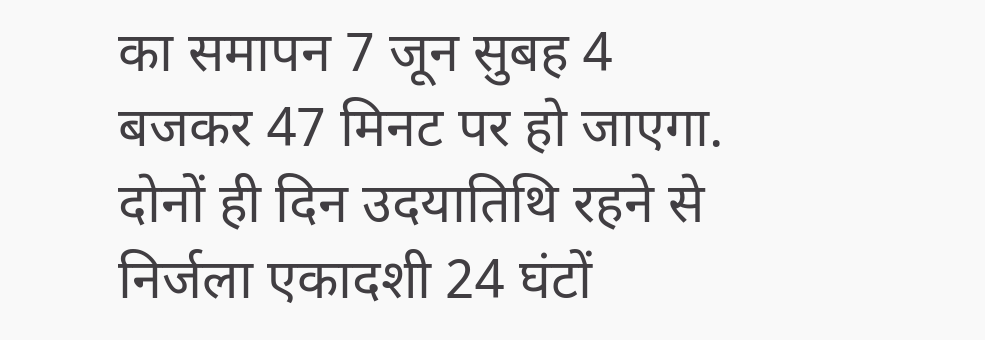का समापन 7 जून सुबह 4 बजकर 47 मिनट पर हो जाएगा.
दोनों ही दिन उदयातिथि रहने से निर्जला एकादशी 24 घंटों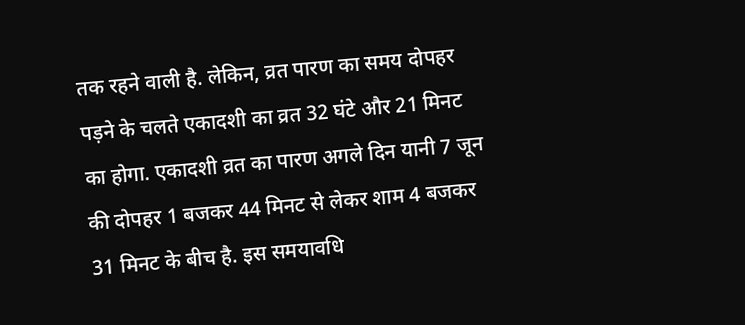तक रहने वाली है. लेकिन, व्रत पारण का समय दोपहर पड़ने के चलते एकादशी का व्रत 32 घंटे और 21 मिनट का होगा. एकादशी व्रत का पारण अगले दिन यानी 7 जून की दोपहर 1 बजकर 44 मिनट से लेकर शाम 4 बजकर 31 मिनट के बीच है. इस समयावधि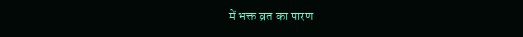में भक्त व्रत का पारण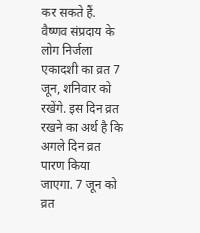कर सकते हैं. वैष्णव संप्रदाय के लोग निर्जला एकादशी का व्रत 7 जून, शनिवार को रखेंगे. इस दिन व्रत रखने का अर्थ है कि अगले दिन व्रत पारण किया जाएगा. 7 जून को व्रत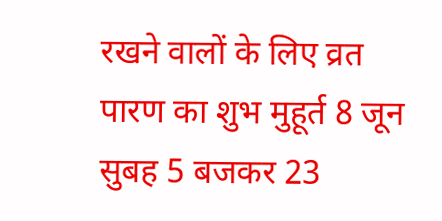रखने वालों के लिए व्रत पारण का शुभ मुहूर्त 8 जून सुबह 5 बजकर 23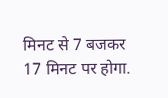मिनट से 7 बजकर 17 मिनट पर होगा.